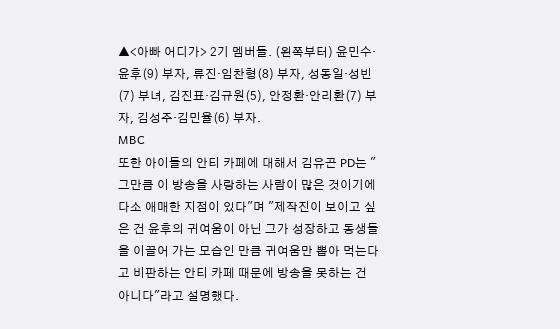▲<아빠 어디가> 2기 멤버들. (왼쪽부터) 윤민수·윤후(9) 부자, 류진·임찬형(8) 부자, 성동일·성빈(7) 부녀, 김진표·김규원(5), 안정환·안리환(7) 부자, 김성주·김민율(6) 부자.
MBC
또한 아이들의 안티 카페에 대해서 김유곤 PD는 "그만큼 이 방송을 사랑하는 사람이 많은 것이기에 다소 애매한 지점이 있다"며 "제작진이 보이고 싶은 건 윤후의 귀여움이 아닌 그가 성장하고 동생들을 이끌어 가는 모습인 만큼 귀여움만 뽑아 먹는다고 비판하는 안티 카페 때문에 방송을 못하는 건 아니다"라고 설명했다.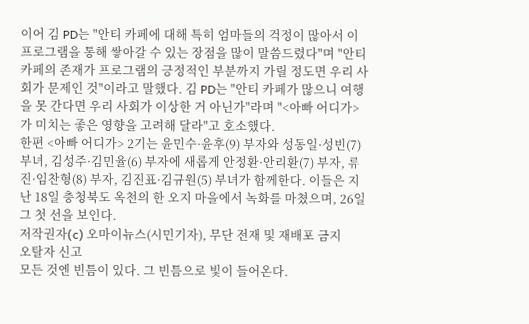이어 김 PD는 "안티 카페에 대해 특히 엄마들의 걱정이 많아서 이 프로그램을 통해 쌓아갈 수 있는 장점을 많이 말씀드렸다"며 "안티 카페의 존재가 프로그램의 긍정적인 부분까지 가릴 정도면 우리 사회가 문제인 것"이라고 말했다. 김 PD는 "안티 카페가 많으니 여행을 못 간다면 우리 사회가 이상한 거 아닌가"라며 "<아빠 어디가>가 미치는 좋은 영향을 고려해 달라"고 호소했다.
한편 <아빠 어디가> 2기는 윤민수·윤후(9) 부자와 성동일·성빈(7) 부녀, 김성주·김민율(6) 부자에 새롭게 안정환·안리환(7) 부자, 류진·임찬형(8) 부자, 김진표·김규원(5) 부녀가 함께한다. 이들은 지난 18일 충청북도 옥천의 한 오지 마을에서 녹화를 마쳤으며, 26일 그 첫 선을 보인다.
저작권자(c) 오마이뉴스(시민기자), 무단 전재 및 재배포 금지
오탈자 신고
모든 것엔 빈틈이 있다. 그 빈틈으로 빛이 들어온다.